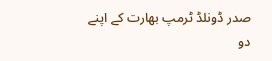صدر ڈونلڈ ٹرمپ بھارت کے اپنے دو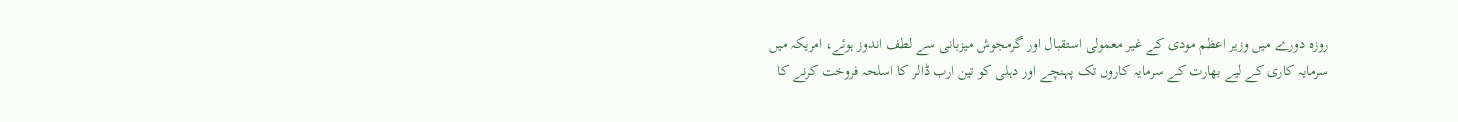روزہ دورے میں وزیر اعظم مودی کے غیر معمولی استقبال اور گرمجوش میزبانی سے لطف اندوز ہوئے، امریکہ میں سرمایہ کاری کے لیے بھارت کے سرمایہ کاروں تک پہنچے اور دہلی کو تین ارب ڈالر کا اسلحہ فروخت کرنے کا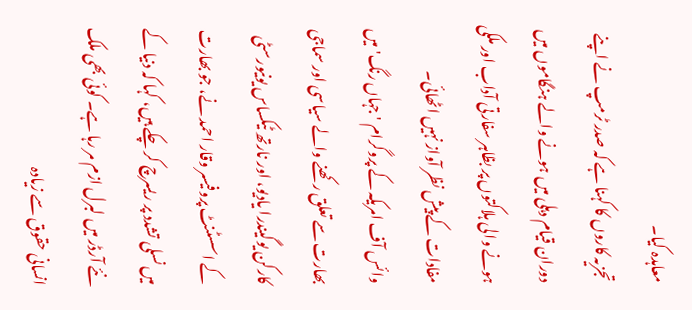معاہدہ کیا۔
تجزیہ کاروں کا کہنا ہے کہ صدر ٹرمپ نے اپنے دوران قیام دہلی میں ہونے والے ہنگاموں میں ہونے والی ہلاکتوں پر بظاہر سفارتی آداب اور ملکی مفادات کے پیش نظر آواز نہیں اٹھائی۔
وائس آف امریکہ کے پروگرام 'جہاں رنگ' میں بھارت سے تعلق رکھنے والے سیاسی اور سماجی کارکن یوگیندرا یادیو، اور نارتھ ٹیکساس یونیورسٹی کے اسسٹنٹ پروفیسر وقار احمد نے، جو بھارت میں نسلی تشدد پر ریسرچ کر چکے ہیں، کہا کہ دنیا کے نئے آرڈر میں لبرل ازم مر رہا ہے۔ کوئی بھی ملک انسانی حقوق سے زیادہ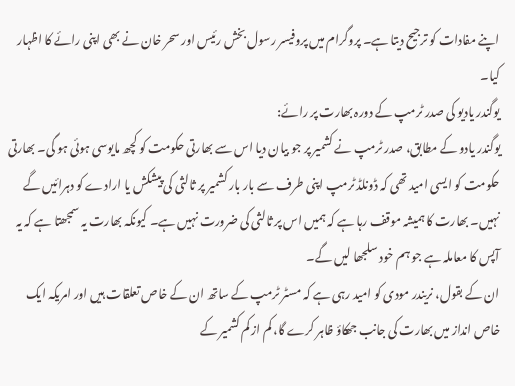اپنے مفادات کو ترجیح دیتا ہے۔ پروگرام میں پروفیسر رسول بخش رئیس اور سحر خان نے بھی اپنی رائے کا اظہار کیا۔
یوگندر یادیو کی صدر ٹرمپ کے دورہ بھارت پر رائے:
یوگندر یادو کے مطابق، صدر ٹرمپ نے کشمیر پر جو بیان دیا اس سے بھارتی حکومت کو کچھ مایوسی ہوئی ہو گی۔ بھارتی حکومت کو ایسی امید تھی کہ ڈونلڈ ٹرمپ اپنی طرف سے بار بار کشمیر پر ثالثی کی پیشکش یا ارادے کو دہرائیں گے نہیں۔ بھارت کا ہمیشہ موقف رہا ہے کہ ہمیں اس پر ثالثی کی ضرورت نہیں ہے۔ کیونکہ بھارت یہ سمجھتا ہے کہ یہ آپس کا معاملہ ہے جو ہم خود سلجھا لیں گے۔
ان کے بقول، نریندر مودی کو امید رہی ہے کہ مسٹر ٹرمپ کے ساتھ ان کے خاص تعلقات ہیں اور امریکہ ایک خاص انداز میں بھارت کی جانب جھکاؤ ظاہر کرے گا، کم از کم کشمیر کے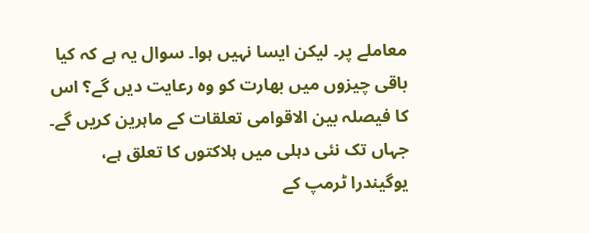معاملے پر۔ لیکن ایسا نہیں ہوا۔ سوال یہ ہے کہ کیا باقی چیزوں میں بھارت کو وہ رعایت دیں گے؟ اس کا فیصلہ بین الاقوامی تعلقات کے ماہرین کریں گے۔
جہاں تک نئی دہلی میں ہلاکتوں کا تعلق ہے، یوگیندرا ٹرمپ کے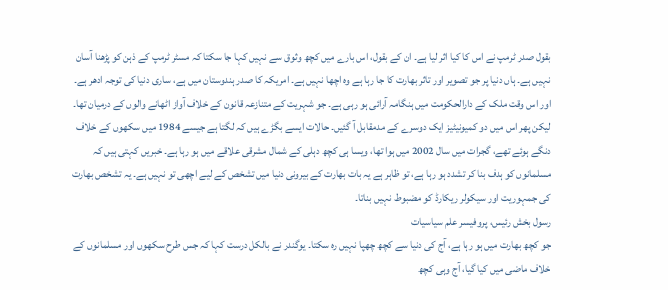بقول صدر ٹرمپ نے اس کا کیا اثر لیا ہے۔ ان کے بقول، اس بارے میں کچھ وثوق سے نہیں کہا جا سکتا کہ مسٹر ٹرمپ کے ذہن کو پڑھنا آسان نہیں ہے۔ ہاں دنیا پر جو تصویر اور تاثر بھارت کا جا رہا ہے وہ اچھا نہیں ہے۔ امریکہ کا صدر ہندوستان میں ہے، ساری دنیا کی توجہ ادھر ہے۔ اور اس وقت ملک کے دارالحکومت میں ہنگامہ آرائی ہو رہی ہے۔ جو شہریت کے متنازعہ قانون کے خلاف آواز اٹھانے والوں کے درمیان تھا۔ لیکن پھر اس میں دو کمیونیٹیز ایک دوسرے کے مدمقابل آ گئیں۔ حالات ایسے بگڑے ہیں کہ لگتا ہے جیسے 1984 میں سکھوں کے خلاف دنگے ہوئے تھے، گجرات میں سال 2002 میں ہوا تھا، ویسا ہی کچھ دہلی کے شمال مشرقی علاقے میں ہو رہا ہے۔ خبریں کہتی ہیں کہ مسلمانوں کو ہدف بنا کر تشدد ہو رہا ہے، تو ظاہر ہے یہ بات بھارت کے بیرونی دنیا میں تشخص کے لیے اچھی تو نہیں ہے۔ یہ تشخص بھارت کی جمہوریت اور سیکولر ریکارڈ کو مضبوط نہیں بناتا۔
رسول بخش رئیس، پروفیسر علم سیاسیات
جو کچھ بھارت میں ہو رہا ہے، آج کی دنیا سے کچھ چھپا نہیں رہ سکتا۔ یوگندر نے بالکل درست کہا کہ جس طرح سکھوں اور مسلمانوں کے خلاف ماضی میں کیا گیا، آج وہی کچھ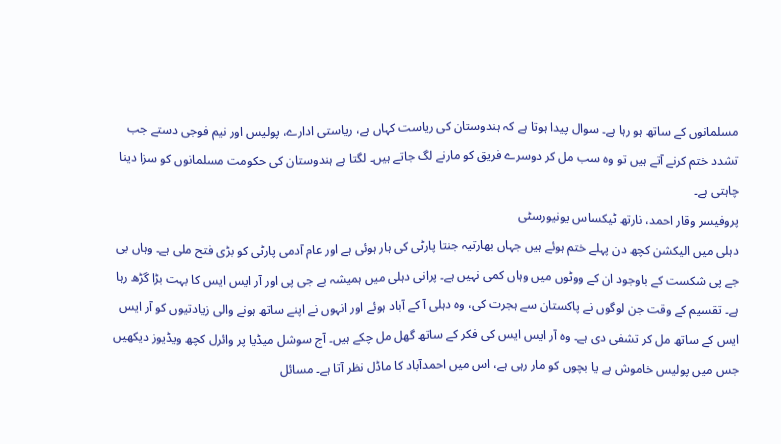مسلمانوں کے ساتھ ہو رہا ہے۔ سوال پیدا ہوتا ہے کہ ہندوستان کی ریاست کہاں ہے، ریاستی ادارے، پولیس اور نیم فوجی دستے جب تشدد ختم کرنے آتے ہیں تو وہ سب مل کر دوسرے فریق کو مارنے لگ جاتے ہیں۔ لگتا ہے ہندوستان کی حکومت مسلمانوں کو سزا دینا چاہتی ہے۔
پروفیسر وقار احمد، نارتھ ٹیکساس یونیورسٹی
دہلی میں الیکشن کچھ دن پہلے ختم ہوئے ہیں جہاں بھارتیہ جنتا پارٹی کی ہار ہوئی ہے اور عام آدمی پارٹی کو بڑی فتح ملی ہے۔ وہاں بی جے پی شکست کے باوجود ان کے ووٹوں میں وہاں کمی نہیں ہے۔ پرانی دہلی میں ہمیشہ بے جی پی اور آر ایس ایس کا بہت بڑا گڑھ رہا ہے۔ تقسیم کے وقت جن لوگوں نے پاکستان سے ہجرت کی، وہ دہلی آ کے آباد ہوئے اور انہوں نے اپنے ساتھ ہونے والی زیادتیوں کو آر ایس ایس کے ساتھ مل کر تشفی دی ہے۔ وہ آر ایس ایس کی فکر کے ساتھ گھل مل چکے ہیں۔ آج سوشل میڈیا پر وائرل کچھ ویڈیوز دیکھیں جس میں پولیس خاموش ہے یا بچوں کو مار رہی ہے، اس میں احمدآباد کا ماڈل نظر آتا ہے۔ مسائل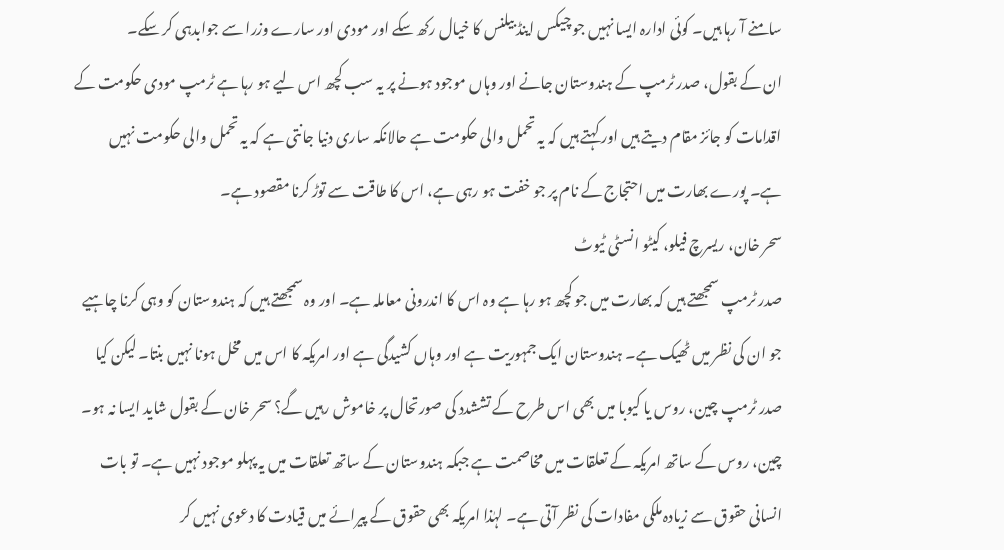سامنے آ رہا ہیں۔ کوئی ادارہ ایسا نہیں جو چیکس اینڈ بیلنس کا خیال رکھ سکے اور مودی اور سارے وزرا سے جوابدہی کر سکے۔
ان کے بقول، صدر ٹرمپ کے ہندوستان جانے اور وہاں موجود ہونے پر یہ سب کچھ اس لیے ہو رہا ہے ٹرمپ مودی حکومت کے اقدامات کو جائز مقام دیتے ہیں اور کہتے ہیں کہ یہ تحمل والی حکومت ہے حالانکہ ساری دنیا جانتی ہے کہ یہ تحمل والی حکومت نہیں ہے۔ پورے بھارت میں احتجاج کے نام پر جو خفت ہو رہی ہے، اس کا طاقت سے توڑ کرنا مقصود ہے۔
سحر خان، ریسرچ فیلو، کیٹو انسٹی ٹیوٹ
صدر ٹرمپ سمجھتے ہیں کہ بھارت میں جو کچھ ہو رہا ہے وہ اس کا اندرونی معاملہ ہے۔ اور وہ سمجھتے ہیں کہ ہندوستان کو وہی کرنا چاہیے جو ان کی نظر میں ٹھیک ہے۔ ہندوستان ایک جمہوریت ہے اور وہاں کشیدگی ہے اور امریکہ کا اس میں مخل ہونا نہیں بنتا۔ لیکن کیا صدر ٹرمپ چین، روس یا کیوبا میں بھی اس طرح کے تششدد کی صورتحال پر خاموش رہیں گے؟ سحر خان کے بقول شاید ایسا نہ ہو۔ چین، روس کے ساتھ امریکہ کے تعلقات میں مخاصمت ہے جبکہ ہندوستان کے ساتھ تعلقات میں یہ پہلو موجود نہیں ہے۔ تو بات انسانی حقوق سے زیادہ ملکی مفادات کی نظر آتی ہے۔ لہٰذا امریکہ بھی حقوق کے پیرائے میں قیادت کا دعوی نہیں کر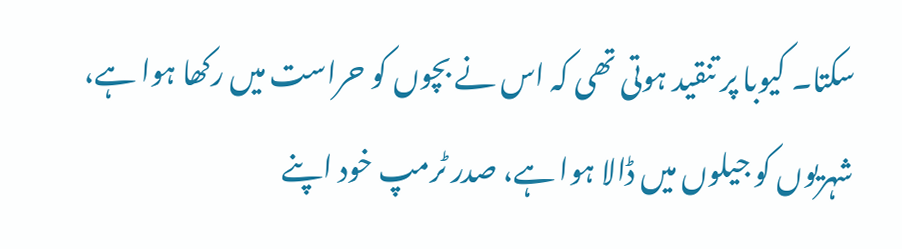سکتا۔ کیوبا پر تنقید ہوتی تھی کہ اس نے بچوں کو حراست میں رکھا ہوا ہے، شہریوں کو جیلوں میں ڈالا ہوا ہے، صدر ٹرمپ خود اپنے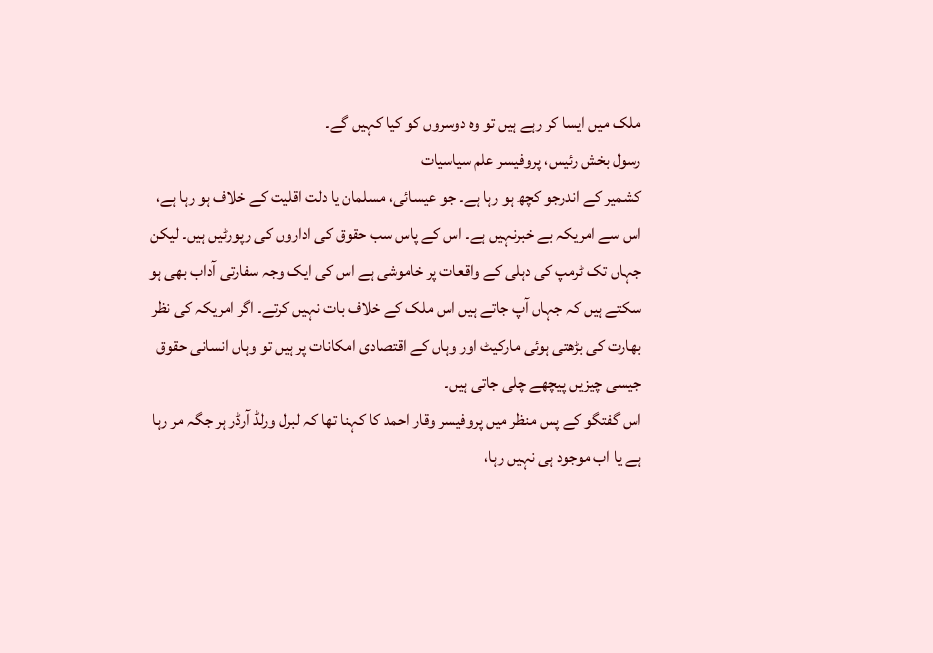ملک میں ایسا کر رہے ہیں تو وہ دوسروں کو کیا کہیں گے۔
رسول بخش رئیس، پروفیسر علم سیاسیات
کشمیر کے اندرجو کچھ ہو رہا ہے۔ جو عیسائی، مسلمان یا دلت اقلیت کے خلاف ہو رہا ہے، اس سے امریکہ بے خبرنہیں ہے۔ اس کے پاس سب حقوق کی اداروں کی رپورٹیں ہیں۔ لیکن جہاں تک ٹرمپ کی دہلی کے واقعات پر خاموشی ہے اس کی ایک وجہ سفارتی آداب بھی ہو سکتے ہیں کہ جہاں آپ جاتے ہیں اس ملک کے خلاف بات نہیں کرتے۔ اگر امریکہ کی نظر بھارت کی بڑھتی ہوئی مارکیٹ اور وہاں کے اقتصادی امکانات پر ہیں تو وہاں انسانی حقوق جیسی چیزیں پیچھے چلی جاتی ہیں۔
اس گفتگو کے پس منظر میں پروفیسر وقار احمد کا کہنا تھا کہ لبرل ورلڈ آرڈر ہر جگہ مر رہا ہے یا اب موجود ہی نہیں رہا،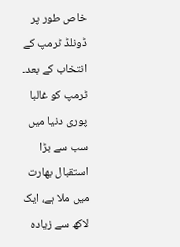خاص طور پر ڈونلڈ ٹرمپ کے انتخاب کے بعد۔ ٹرمپ کو غالبا پوری دنیا میں سب سے بڑا استقبال بھارت میں ملا ہے، ایک لاکھ سے زیادہ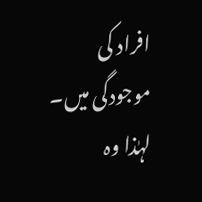افراد کی موجودگی میں۔ لہٰذا وہ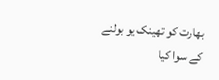بھارت کو تھینک یو بولنے کے سوا کیا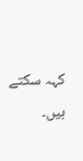کہہ سکتے ہیں۔